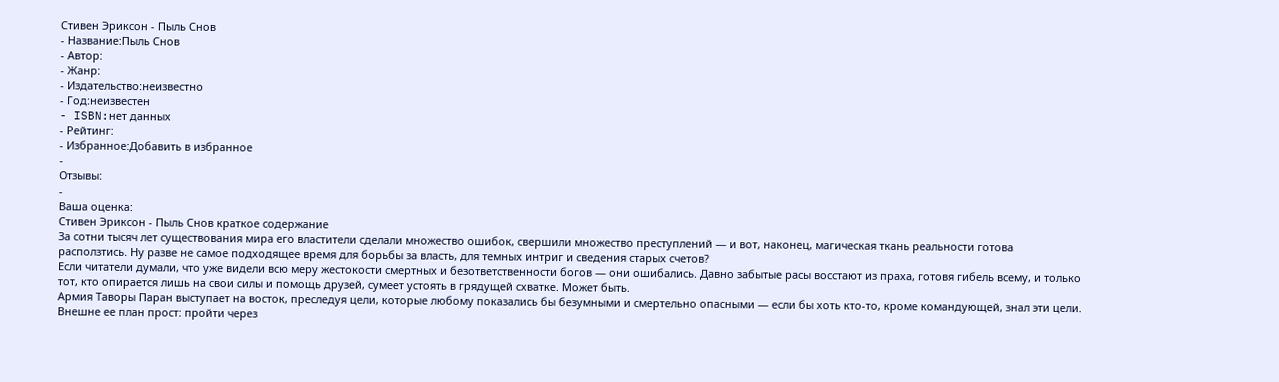Стивен Эриксон - Пыль Снов
- Название:Пыль Снов
- Автор:
- Жанр:
- Издательство:неизвестно
- Год:неизвестен
- ISBN:нет данных
- Рейтинг:
- Избранное:Добавить в избранное
-
Отзывы:
-
Ваша оценка:
Стивен Эриксон - Пыль Снов краткое содержание
За сотни тысяч лет существования мира его властители сделали множество ошибок, свершили множество преступлений — и вот, наконец, магическая ткань реальности готова расползтись. Ну разве не самое подходящее время для борьбы за власть, для темных интриг и сведения старых счетов?
Если читатели думали, что уже видели всю меру жестокости смертных и безответственности богов — они ошибались. Давно забытые расы восстают из праха, готовя гибель всему, и только тот, кто опирается лишь на свои силы и помощь друзей, сумеет устоять в грядущей схватке. Может быть.
Армия Таворы Паран выступает на восток, преследуя цели, которые любому показались бы безумными и смертельно опасными — если бы хоть кто-то, кроме командующей, знал эти цели. Внешне ее план прост: пройти через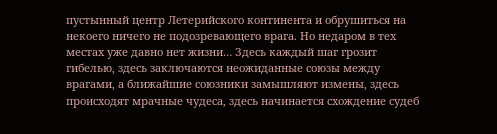пустынный центр Летерийского континента и обрушиться на некоего ничего не подозревающего врага. Но недаром в тех местах уже давно нет жизни… Здесь каждый шаг грозит гибелью, здесь заключаются неожиданные союзы между врагами, а ближайшие союзники замышляют измены, здесь происходят мрачные чудеса, здесь начинается схождение судеб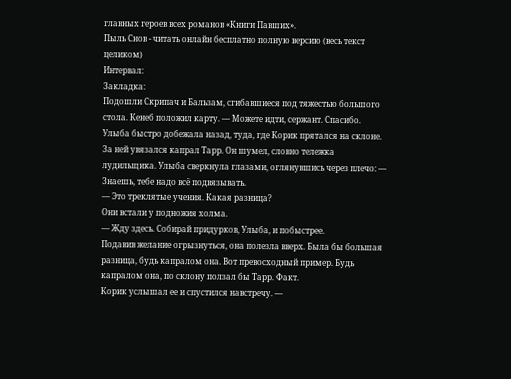главных героев всех романов «Книги Павших».
Пыль Снов - читать онлайн бесплатно полную версию (весь текст целиком)
Интервал:
Закладка:
Подошли Скрипач и Бальзам, сгибавшиеся под тяжестью большого стола. Кенеб положил карту. — Можете идти, сержант. Спасибо.
Улыба быстро добежала назад, туда, где Корик прятался на склоне. За ней увязался капрал Тарр. Он шумел, словно тележка лудильщика. Улыба сверкнула глазами, оглянувшись через плечо: — Знаешь, тебе надо всё подвязывать.
— Это треклятые учения. Какая разница?
Они встали у подножия холма.
— Жду здесь. Собирай придурков, Улыба, и побыстрее.
Подавив желание огрызнуться, она полезла вверх. Была бы большая разница, будь капралом она. Вот превосходный пример. Будь капралом она, по склону ползал бы Тарр. Факт.
Корик услышал ее и спустился навстречу. —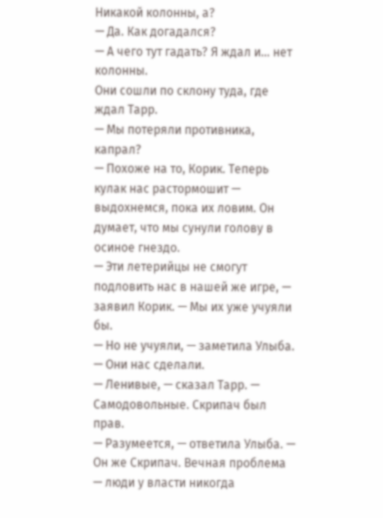Никакой колонны, а?
— Да. Как догадался?
— А чего тут гадать? Я ждал и… нет колонны.
Они сошли по склону туда, где ждал Тарр.
— Мы потеряли противника, капрал?
— Похоже на то, Корик. Теперь кулак нас растормошит — выдохнемся, пока их ловим. Он думает, что мы сунули голову в осиное гнездо.
— Эти летерийцы не смогут подловить нас в нашей же игре, — заявил Корик. — Мы их уже учуяли бы.
— Но не учуяли, — заметила Улыба. — Они нас сделали.
— Ленивые, — сказал Тарр. — Самодовольные. Скрипач был прав.
— Разумеется, — ответила Улыба. — Он же Скрипач. Вечная проблема — люди у власти никогда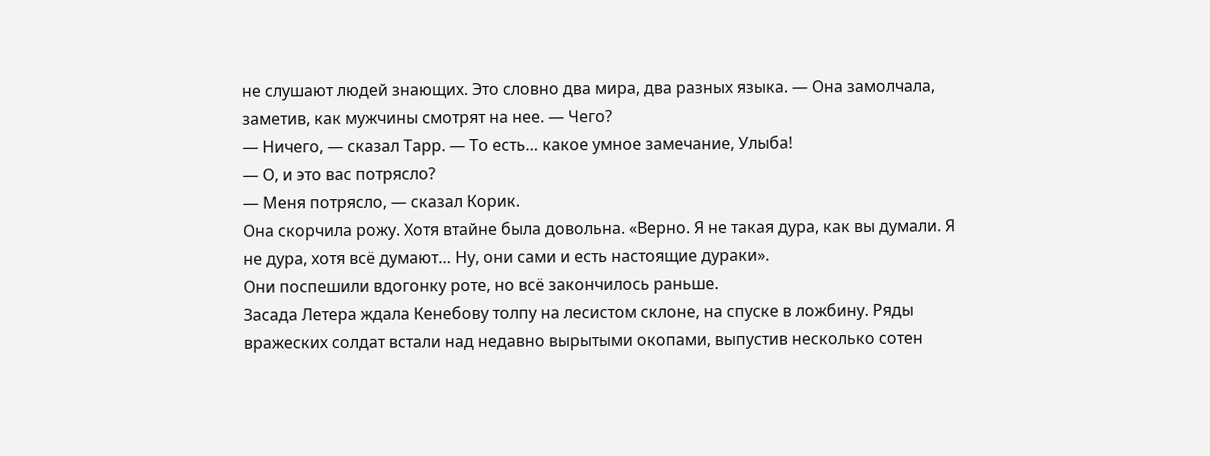не слушают людей знающих. Это словно два мира, два разных языка. — Она замолчала, заметив, как мужчины смотрят на нее. — Чего?
— Ничего, — сказал Тарр. — То есть… какое умное замечание, Улыба!
— О, и это вас потрясло?
— Меня потрясло, — сказал Корик.
Она скорчила рожу. Хотя втайне была довольна. «Верно. Я не такая дура, как вы думали. Я не дура, хотя всё думают… Ну, они сами и есть настоящие дураки».
Они поспешили вдогонку роте, но всё закончилось раньше.
Засада Летера ждала Кенебову толпу на лесистом склоне, на спуске в ложбину. Ряды вражеских солдат встали над недавно вырытыми окопами, выпустив несколько сотен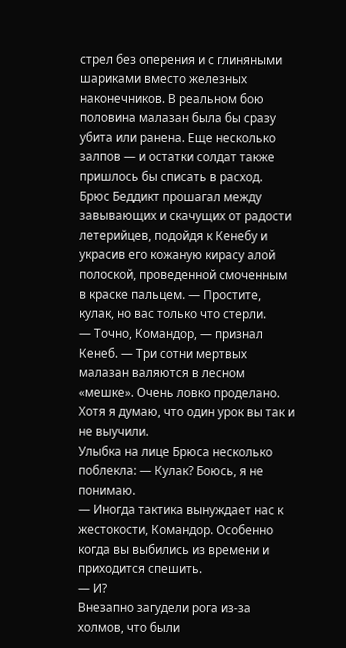стрел без оперения и с глиняными шариками вместо железных наконечников. В реальном бою половина малазан была бы сразу убита или ранена. Еще несколько залпов — и остатки солдат также пришлось бы списать в расход.
Брюс Беддикт прошагал между завывающих и скачущих от радости летерийцев, подойдя к Кенебу и украсив его кожаную кирасу алой полоской, проведенной смоченным в краске пальцем. — Простите, кулак, но вас только что стерли.
— Точно, Командор, — признал Кенеб. — Три сотни мертвых малазан валяются в лесном «мешке». Очень ловко проделано. Хотя я думаю, что один урок вы так и не выучили.
Улыбка на лице Брюса несколько поблекла: — Кулак? Боюсь, я не понимаю.
— Иногда тактика вынуждает нас к жестокости, Командор. Особенно когда вы выбились из времени и приходится спешить.
— И?
Внезапно загудели рога из-за холмов, что были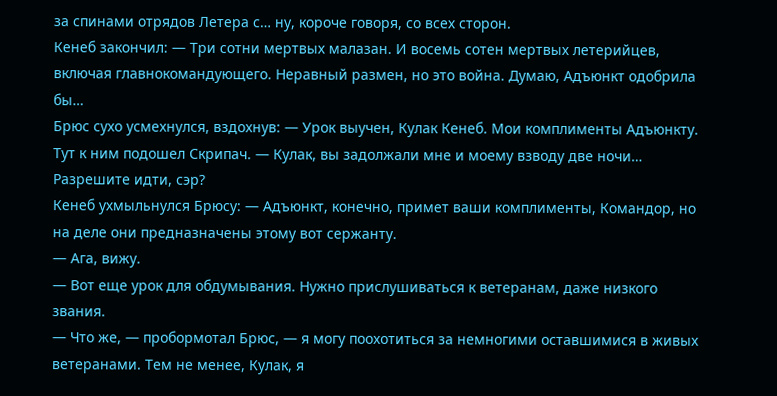за спинами отрядов Летера с… ну, короче говоря, со всех сторон.
Кенеб закончил: — Три сотни мертвых малазан. И восемь сотен мертвых летерийцев, включая главнокомандующего. Неравный размен, но это война. Думаю, Адъюнкт одобрила бы…
Брюс сухо усмехнулся, вздохнув: — Урок выучен, Кулак Кенеб. Мои комплименты Адъюнкту.
Тут к ним подошел Скрипач. — Кулак, вы задолжали мне и моему взводу две ночи… Разрешите идти, сэр?
Кенеб ухмыльнулся Брюсу: — Адъюнкт, конечно, примет ваши комплименты, Командор, но на деле они предназначены этому вот сержанту.
— Ага, вижу.
— Вот еще урок для обдумывания. Нужно прислушиваться к ветеранам, даже низкого звания.
— Что же, — пробормотал Брюс, — я могу поохотиться за немногими оставшимися в живых ветеранами. Тем не менее, Кулак, я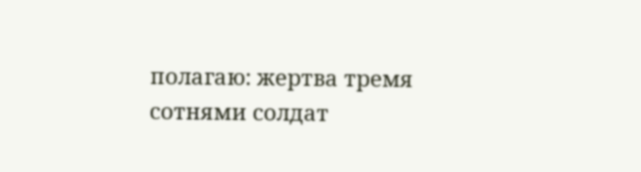полагаю: жертва тремя сотнями солдат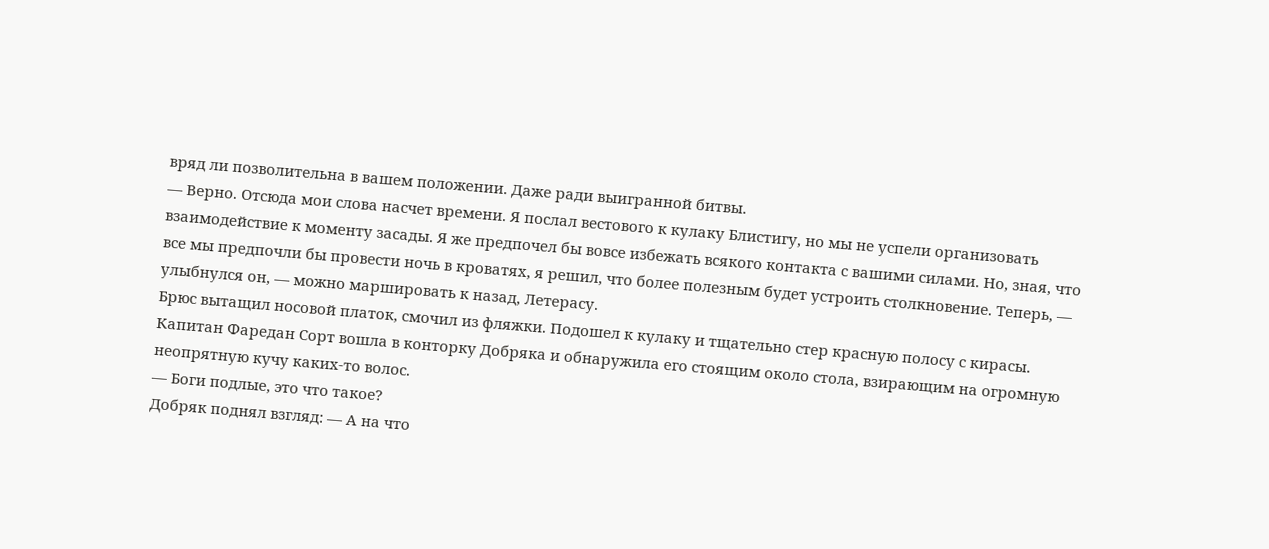вряд ли позволительна в вашем положении. Даже ради выигранной битвы.
— Верно. Отсюда мои слова насчет времени. Я послал вестового к кулаку Блистигу, но мы не успели организовать взаимодействие к моменту засады. Я же предпочел бы вовсе избежать всякого контакта с вашими силами. Но, зная, что все мы предпочли бы провести ночь в кроватях, я решил, что более полезным будет устроить столкновение. Теперь, — улыбнулся он, — можно маршировать к назад, Летерасу.
Брюс вытащил носовой платок, смочил из фляжки. Подошел к кулаку и тщательно стер красную полосу с кирасы.
Капитан Фаредан Сорт вошла в конторку Добряка и обнаружила его стоящим около стола, взирающим на огромную неопрятную кучу каких-то волос.
— Боги подлые, это что такое?
Добряк поднял взгляд: — А на что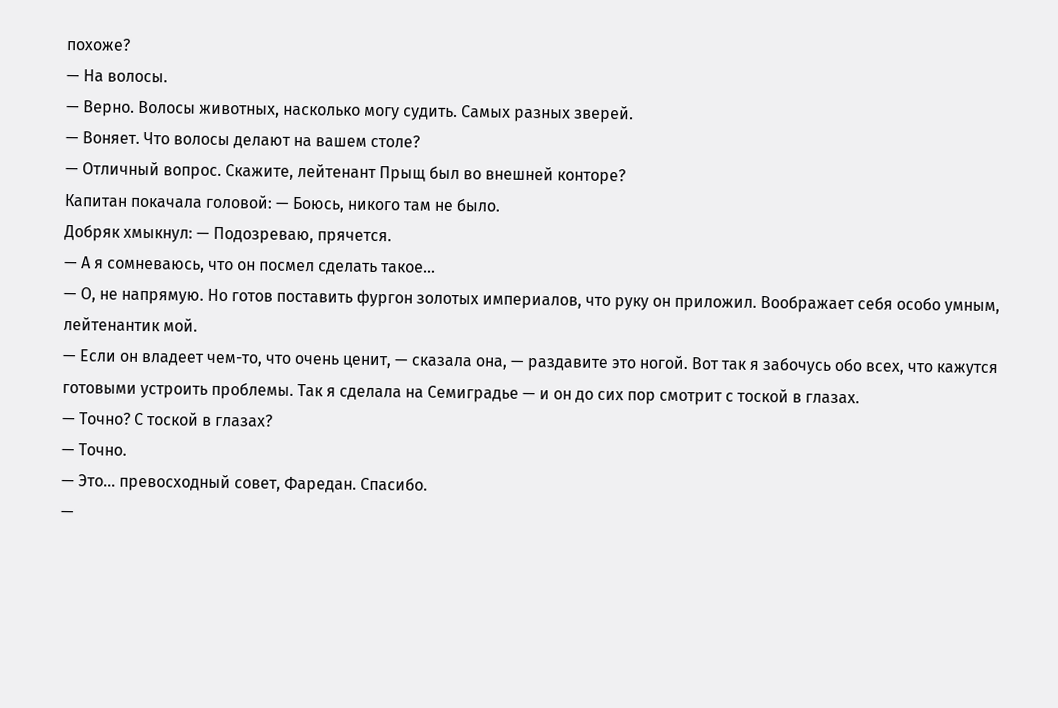похоже?
— На волосы.
— Верно. Волосы животных, насколько могу судить. Самых разных зверей.
— Воняет. Что волосы делают на вашем столе?
— Отличный вопрос. Скажите, лейтенант Прыщ был во внешней конторе?
Капитан покачала головой: — Боюсь, никого там не было.
Добряк хмыкнул: — Подозреваю, прячется.
— А я сомневаюсь, что он посмел сделать такое…
— О, не напрямую. Но готов поставить фургон золотых империалов, что руку он приложил. Воображает себя особо умным, лейтенантик мой.
— Если он владеет чем-то, что очень ценит, — сказала она, — раздавите это ногой. Вот так я забочусь обо всех, что кажутся готовыми устроить проблемы. Так я сделала на Семиградье — и он до сих пор смотрит с тоской в глазах.
— Точно? С тоской в глазах?
— Точно.
— Это… превосходный совет, Фаредан. Спасибо.
—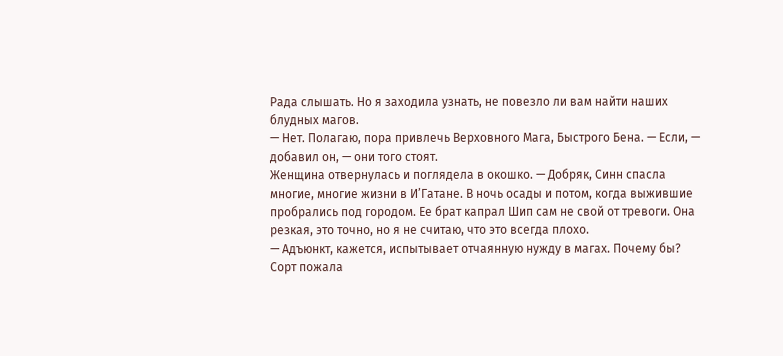Рада слышать. Но я заходила узнать, не повезло ли вам найти наших блудных магов.
— Нет. Полагаю, пора привлечь Верховного Мага, Быстрого Бена. — Если, — добавил он, — они того стоят.
Женщина отвернулась и поглядела в окошко. — Добряк, Синн спасла многие, многие жизни в И’Гатане. В ночь осады и потом, когда выжившие пробрались под городом. Ее брат капрал Шип сам не свой от тревоги. Она резкая, это точно, но я не считаю, что это всегда плохо.
— Адъюнкт, кажется, испытывает отчаянную нужду в магах. Почему бы?
Сорт пожала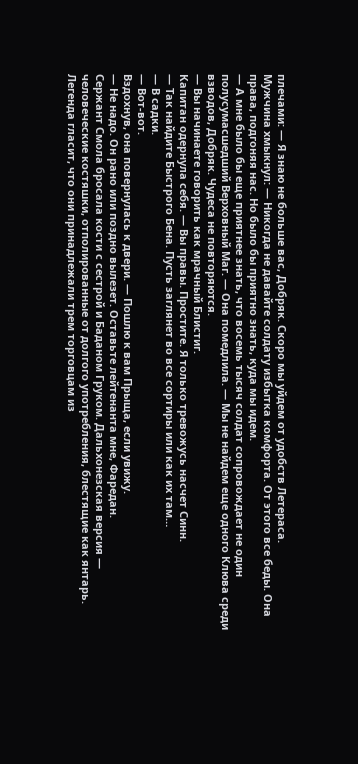плечами: — Я знаю не больше вас, Добряк. Скоро мы уйдем от удобств Летераса.
Мужчина хмыкнул: — Никогда не давайте солдату избытка комфорта. От этого все беды. Она права, подгоняя нас. Но было бы приятно знать, куда мы идем.
— А мне было бы еще приятнее знать, что восемь тысяч солдат сопровождает не один полусумасшедший Верховный Маг. — Она помедлила. — Мы не найдем еще одного Клюва среди взводов, Добряк. Чудеса не повторяются.
— Вы начинаете говорить как мрачный Блистиг.
Капитан одернула себя. — Вы правы. Простите. Я только тревожусь насчет Синн.
— Так найдите Быстрого Бена. Пусть заглянет во все сортиры или как их там…
— В садки.
— Вот-вот.
Вздохнув, она повернулась к двери. — Пошлю к вам Прыща, если увижу.
— Не надо. Он рано или поздно вылезет. Оставьте лейтенанта мне, Фаредан.
Сержант Смола бросала кости с сестрой и Баданом Груком. Дальхонезская версия — человеческие костяшки, отполированные от долгого употребления, блестящие как янтарь. Легенда гласит, что они принадлежали трем торговцам из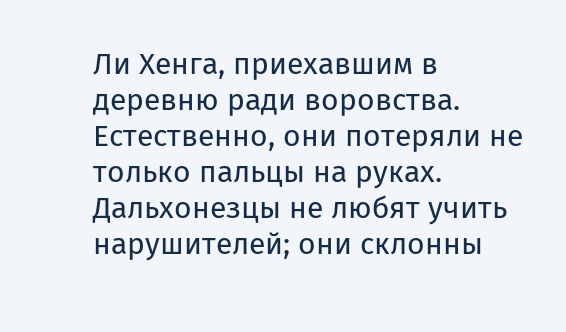Ли Хенга, приехавшим в деревню ради воровства. Естественно, они потеряли не только пальцы на руках. Дальхонезцы не любят учить нарушителей; они склонны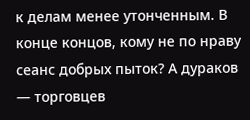к делам менее утонченным. В конце концов, кому не по нраву сеанс добрых пыток? А дураков — торговцев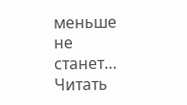меньше не станет…
Читать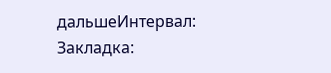дальшеИнтервал:
Закладка: